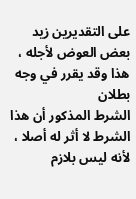على التقديرين زيد بعض العوض لأجله ، هذا وقد يقرر في وجه بطلان
الشرط المذكور أن هذا الشرط لا أثر له أصلا ، لأنه ليس بلازم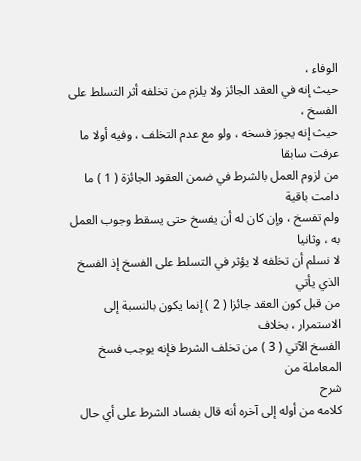الوفاء ،
حيث إنه في العقد الجائز ولا يلزم من تخلفه أثر التسلط على الفسخ ،
حيث إنه يجوز فسخه ، ولو مع عدم التخلف ، وفيه أولا ما عرفت سابقا
من لزوم العمل بالشرط في ضمن العقود الجائزة ( 1 ) ما دامت باقية
ولم تفسخ ، وإن كان له أن يفسخ حتى يسقط وجوب العمل به ، وثانيا
لا نسلم أن تخلفه لا يؤثر في التسلط على الفسخ إذ الفسخ الذي يأتي
من قبل كون العقد جائزا ( 2 ) إنما يكون بالنسبة إلى الاستمرار ، بخلاف
الفسخ الآتي ( 3 ) من تخلف الشرط فإنه يوجب فسخ المعاملة من
شرح
كلامه من أوله إلى آخره أنه قال بفساد الشرط على أي حال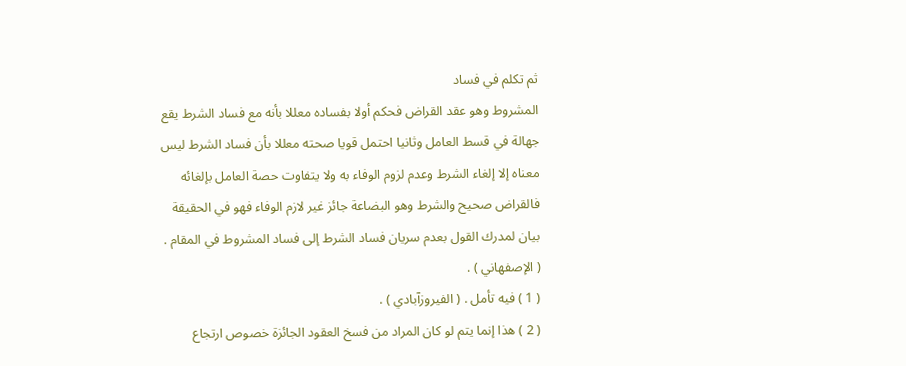ثم تكلم في فساد
المشروط وهو عقد القراض فحكم أولا بفساده معللا بأنه مع فساد الشرط يقع
جهالة في قسط العامل وثانيا احتمل قويا صحته معللا بأن فساد الشرط ليس
معناه إلا إلغاء الشرط وعدم لزوم الوفاء به ولا يتفاوت حصة العامل بإلغائه
فالقراض صحيح والشرط وهو البضاعة جائز غير لازم الوفاء فهو في الحقيقة
بيان لمدرك القول بعدم سريان فساد الشرط إلى فساد المشروط في المقام .
( الإصفهاني ) .
( 1 ) فيه تأمل . ( الفيروزآبادي ) .
( 2 ) هذا إنما يتم لو كان المراد من فسخ العقود الجائزة خصوص ارتجاع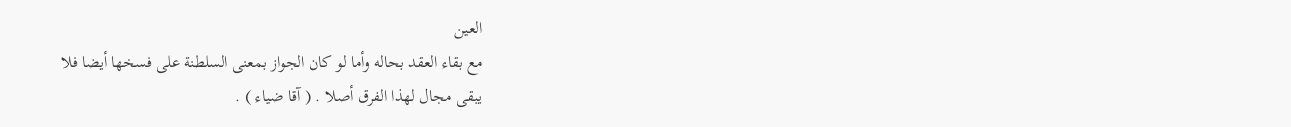العين
مع بقاء العقد بحاله وأما لو كان الجواز بمعنى السلطنة على فسخها أيضا فلا
يبقى مجال لهذا الفرق أصلا . ( آقا ضياء ) .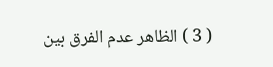( 3 ) الظاهر عدم الفرق بين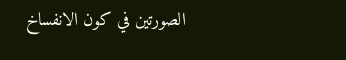الصورتين في كون الانفساخ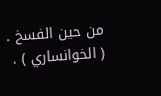من حين الفسخ .
( الخوانساري ) .